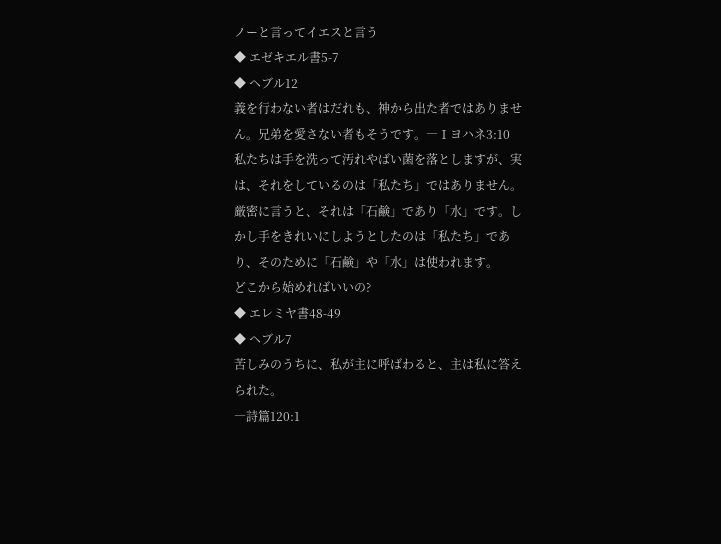ノーと言ってイエスと言う
◆ エゼキエル書5-7
◆ ヘブル12
義を行わない者はだれも、神から出た者ではありません。兄弟を愛さない者もそうです。―Ⅰヨハネ3:10
私たちは手を洗って汚れやばい菌を落としますが、実は、それをしているのは「私たち」ではありません。厳密に言うと、それは「石鹸」であり「水」です。しかし手をきれいにしようとしたのは「私たち」であり、そのために「石鹸」や「水」は使われます。
どこから始めればいいの?
◆ エレミヤ書48-49
◆ ヘブル7
苦しみのうちに、私が主に呼ばわると、主は私に答えられた。
―詩篇120:1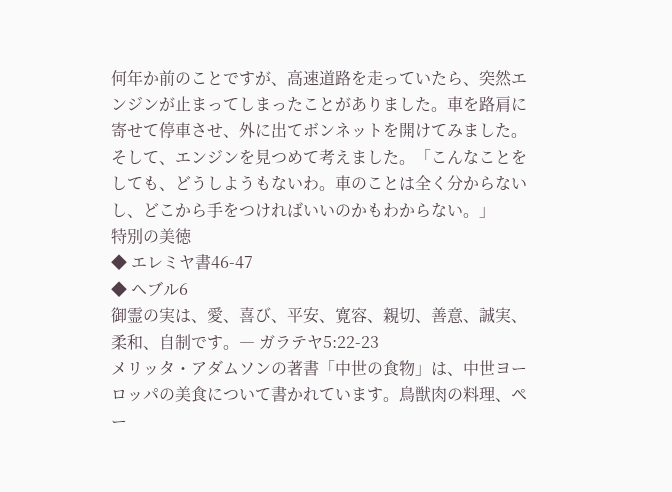何年か前のことですが、高速道路を走っていたら、突然エンジンが止まってしまったことがありました。車を路肩に寄せて停車させ、外に出てボンネットを開けてみました。そして、エンジンを見つめて考えました。「こんなことをしても、どうしようもないわ。車のことは全く分からないし、どこから手をつければいいのかもわからない。」
特別の美徳
◆ エレミヤ書46-47
◆ ヘブル6
御霊の実は、愛、喜び、平安、寛容、親切、善意、誠実、柔和、自制です。― ガラテヤ5:22-23
メリッタ・アダムソンの著書「中世の食物」は、中世ヨーロッパの美食について書かれています。鳥獣肉の料理、ペー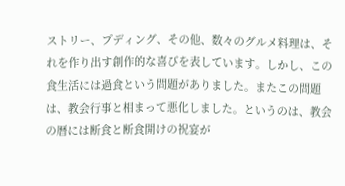ストリー、プディング、その他、数々のグルメ料理は、それを作り出す創作的な喜びを表しています。しかし、この食生活には過食という問題がありました。またこの問題は、教会行事と相まって悪化しました。というのは、教会の暦には断食と断食開けの祝宴が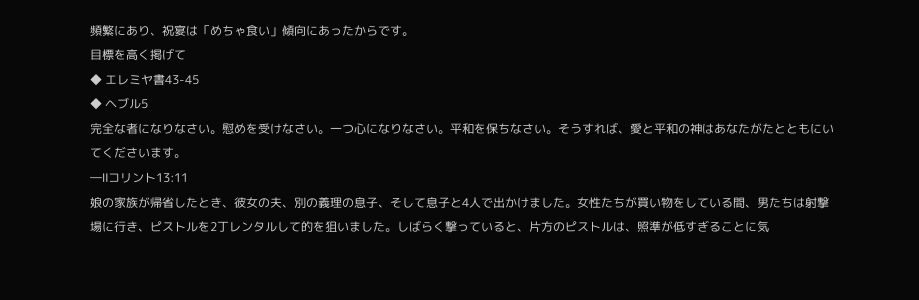頻繁にあり、祝宴は「めちゃ食い」傾向にあったからです。
目標を高く掲げて
◆ エレミヤ書43-45
◆ ヘブル5
完全な者になりなさい。慰めを受けなさい。一つ心になりなさい。平和を保ちなさい。そうすれば、愛と平和の神はあなたがたとともにいてくださいます。
―Ⅱコリント13:11
娘の家族が帰省したとき、彼女の夫、別の義理の息子、そして息子と4人で出かけました。女性たちが買い物をしている間、男たちは射撃場に行き、ピストルを2丁レンタルして的を狙いました。しばらく撃っていると、片方のピストルは、照準が低すぎることに気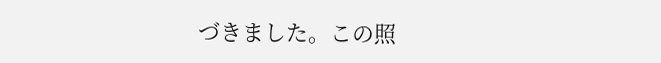づきました。この照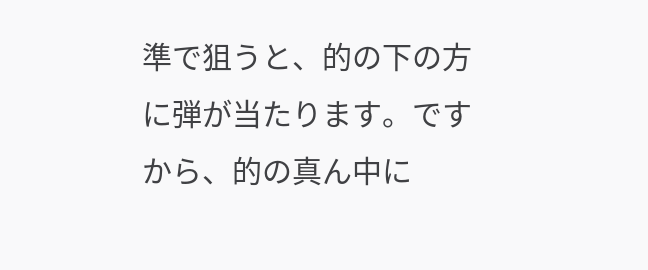準で狙うと、的の下の方に弾が当たります。ですから、的の真ん中に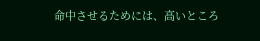命中させるためには、高いところ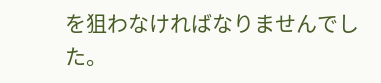を狙わなければなりませんでした。